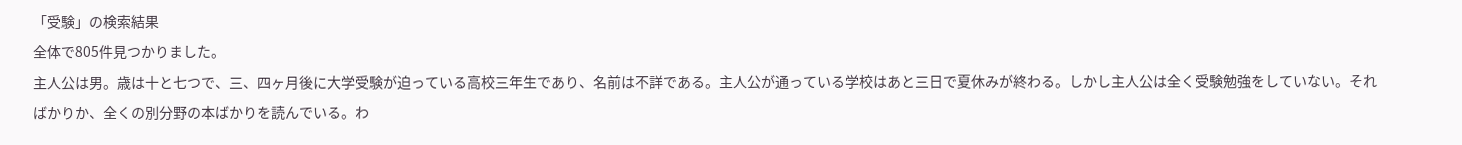「受験」の検索結果
全体で805件見つかりました。
主人公は男。歳は十と七つで、三、四ヶ月後に大学受験が迫っている高校三年生であり、名前は不詳である。主人公が通っている学校はあと三日で夏休みが終わる。しかし主人公は全く受験勉強をしていない。そればかりか、全くの別分野の本ばかりを読んでいる。わ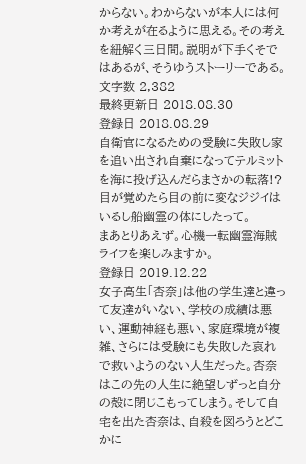からない。わからないが本人には何か考えが在るように思える。その考えを紐解く三日間。説明が下手くそではあるが、そうゆうストーリーである。
文字数 2,382
最終更新日 2018.08.30
登録日 2018.08.29
自衛官になるための受験に失敗し家を追い出され自棄になってテルミットを海に投げ込んだらまさかの転落!?
目が覚めたら目の前に変なジジイはいるし船幽霊の体にしたって。
まあとりあえず。心機一転幽霊海賊ライフを楽しみますか。
登録日 2019.12.22
女子高生「杏奈」は他の学生達と違って友達がいない、学校の成績は悪い、運動神経も悪い、家庭環境が複雑、さらには受験にも失敗した哀れで救いようのない人生だった。杏奈はこの先の人生に絶望しずっと自分の殻に閉じこもってしまう。そして自宅を出た杏奈は、自殺を図ろうとどこかに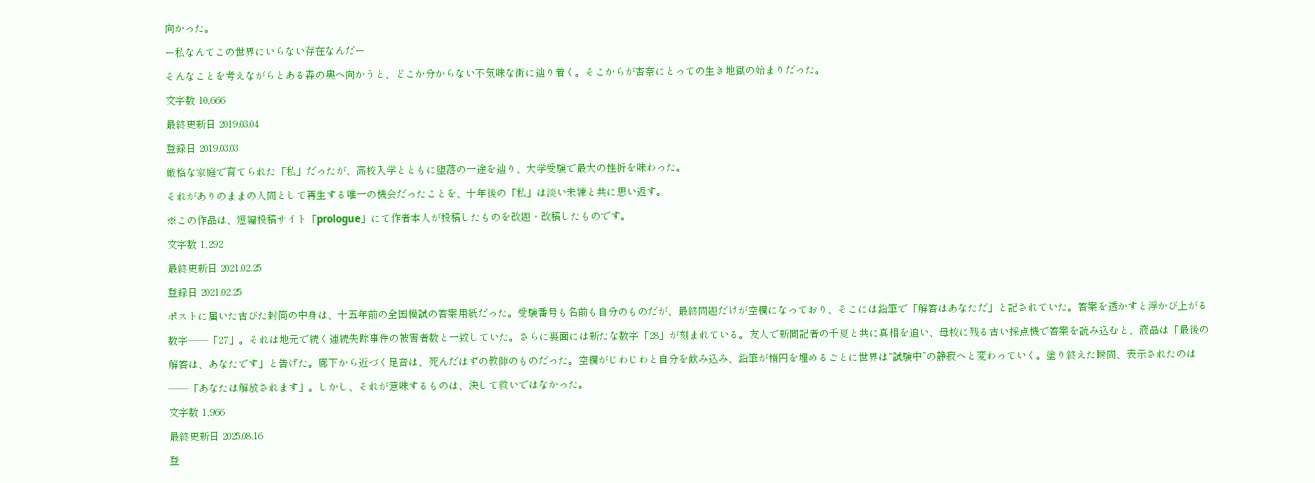向かった。
ー私なんてこの世界にいらない存在なんだー
そんなことを考えながらとある森の奥へ向かうと、どこか分からない不気味な街に辿り着く。そこからが杏奈にとっての生き地獄の始まりだった。
文字数 10,666
最終更新日 2019.03.04
登録日 2019.03.03
厳格な家庭で育てられた「私」だったが、高校入学とともに堕落の一途を辿り、大学受験で最大の挫折を味わった。
それがありのままの人間として再生する唯一の機会だったことを、十年後の「私」は淡い未練と共に思い返す。
※この作品は、短編投稿サイト「prologue」にて作者本人が投稿したものを改題・改稿したものです。
文字数 1,292
最終更新日 2021.02.25
登録日 2021.02.25
ポストに届いた古びた封筒の中身は、十五年前の全国模試の答案用紙だった。受験番号も名前も自分のものだが、最終問題だけが空欄になっており、そこには鉛筆で「解答はあなただ」と記されていた。答案を透かすと浮かび上がる数字——「27」。それは地元で続く連続失踪事件の被害者数と一致していた。さらに裏面には新たな数字「28」が刻まれている。友人で新聞記者の千夏と共に真相を追い、母校に残る古い採点機で答案を読み込むと、液晶は「最後の解答は、あなたです」と告げた。廊下から近づく足音は、死んだはずの教師のものだった。空欄がじわじわと自分を飲み込み、鉛筆が楕円を埋めるごとに世界は“試験中”の静寂へと変わっていく。塗り終えた瞬間、表示されたのは——「あなたは解放されます」。しかし、それが意味するものは、決して救いではなかった。
文字数 1,966
最終更新日 2025.08.16
登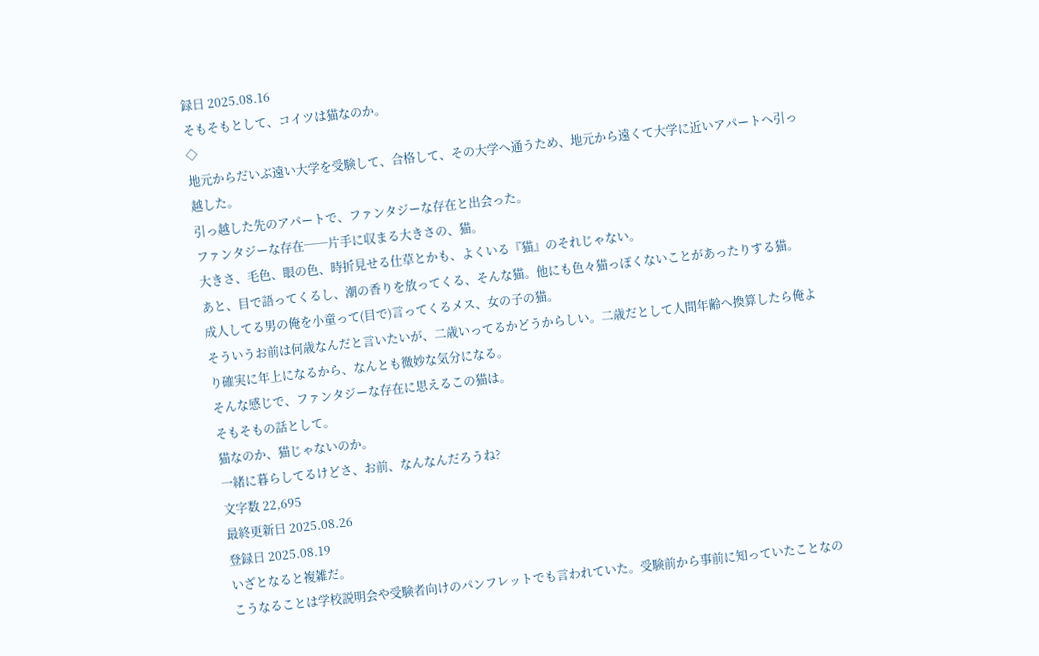録日 2025.08.16
そもそもとして、コイツは猫なのか。
◇
地元からだいぶ遠い大学を受験して、合格して、その大学へ通うため、地元から遠くて大学に近いアパートへ引っ越した。
引っ越した先のアパートで、ファンタジーな存在と出会った。
ファンタジーな存在──片手に収まる大きさの、猫。
大きさ、毛色、眼の色、時折見せる仕草とかも、よくいる『猫』のそれじゃない。
あと、目で語ってくるし、潮の香りを放ってくる、そんな猫。他にも色々猫っぽくないことがあったりする猫。
成人してる男の俺を小童って(目で)言ってくるメス、女の子の猫。
そういうお前は何歳なんだと言いたいが、二歳いってるかどうからしい。二歳だとして人間年齢へ換算したら俺より確実に年上になるから、なんとも微妙な気分になる。
そんな感じで、ファンタジーな存在に思えるこの猫は。
そもそもの話として。
猫なのか、猫じゃないのか。
一緒に暮らしてるけどさ、お前、なんなんだろうね?
文字数 22,695
最終更新日 2025.08.26
登録日 2025.08.19
いざとなると複雑だ。
こうなることは学校説明会や受験者向けのパンフレットでも言われていた。受験前から事前に知っていたことなの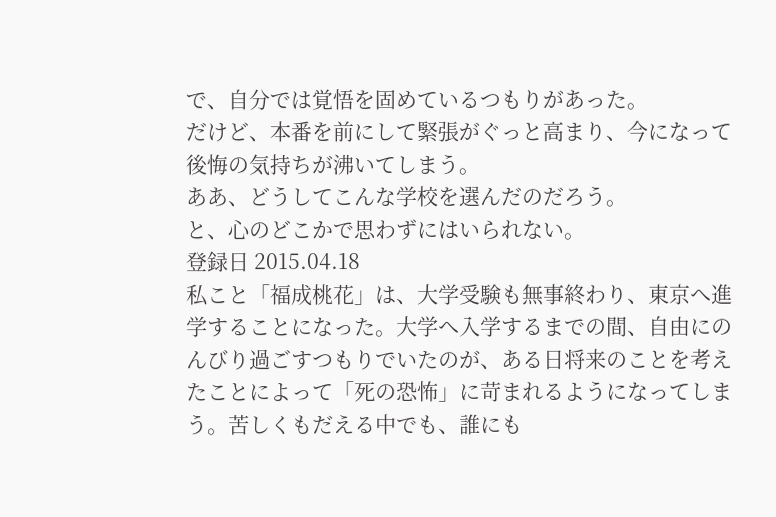で、自分では覚悟を固めているつもりがあった。
だけど、本番を前にして緊張がぐっと高まり、今になって後悔の気持ちが沸いてしまう。
ああ、どうしてこんな学校を選んだのだろう。
と、心のどこかで思わずにはいられない。
登録日 2015.04.18
私こと「福成桃花」は、大学受験も無事終わり、東京へ進学することになった。大学へ入学するまでの間、自由にのんびり過ごすつもりでいたのが、ある日将来のことを考えたことによって「死の恐怖」に苛まれるようになってしまう。苦しくもだえる中でも、誰にも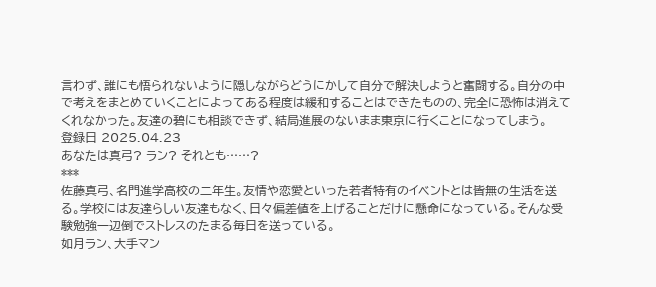言わず、誰にも悟られないように隠しながらどうにかして自分で解決しようと奮闘する。自分の中で考えをまとめていくことによってある程度は緩和することはできたものの、完全に恐怖は消えてくれなかった。友達の碧にも相談できず、結局進展のないまま東京に行くことになってしまう。
登録日 2025.04.23
あなたは真弓? ラン? それとも……?
***
佐藤真弓、名門進学高校の二年生。友情や恋愛といった若者特有のイベントとは皆無の生活を送る。学校には友達らしい友達もなく、日々偏差値を上げることだけに懸命になっている。そんな受験勉強一辺倒でストレスのたまる毎日を送っている。
如月ラン、大手マン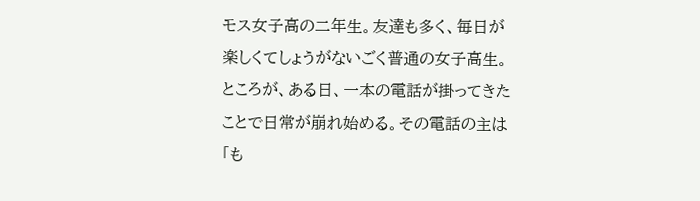モス女子高の二年生。友達も多く、毎日が楽しくてしょうがないごく普通の女子高生。ところが、ある日、一本の電話が掛ってきたことで日常が崩れ始める。その電話の主は「も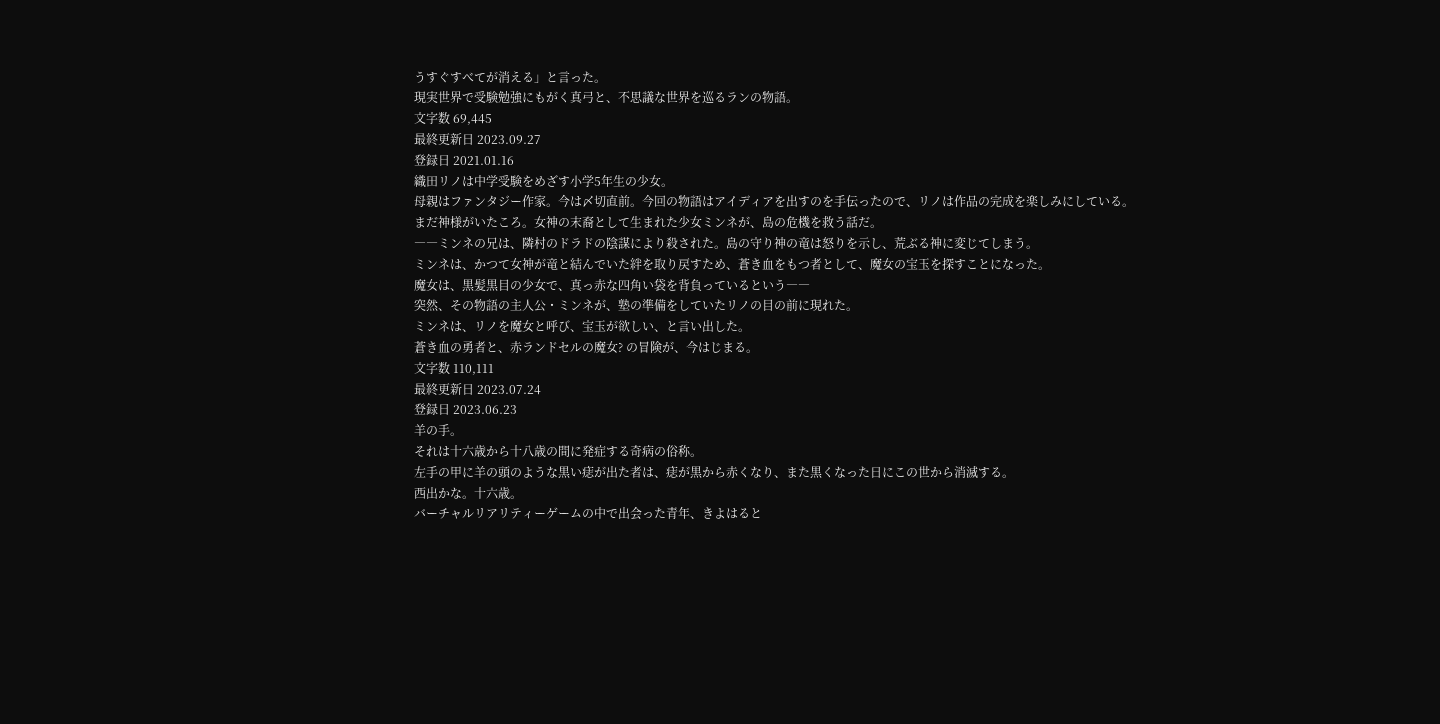うすぐすべてが消える」と言った。
現実世界で受験勉強にもがく真弓と、不思議な世界を巡るランの物語。
文字数 69,445
最終更新日 2023.09.27
登録日 2021.01.16
織田リノは中学受験をめざす小学5年生の少女。
母親はファンタジー作家。今は〆切直前。今回の物語はアイディアを出すのを手伝ったので、リノは作品の完成を楽しみにしている。
まだ神様がいたころ。女神の末裔として生まれた少女ミンネが、島の危機を救う話だ。
――ミンネの兄は、隣村のドラドの陰謀により殺された。島の守り神の竜は怒りを示し、荒ぶる神に変じてしまう。
ミンネは、かつて女神が竜と結んでいた絆を取り戻すため、蒼き血をもつ者として、魔女の宝玉を探すことになった。
魔女は、黒髪黒目の少女で、真っ赤な四角い袋を背負っているという――
突然、その物語の主人公・ミンネが、塾の準備をしていたリノの目の前に現れた。
ミンネは、リノを魔女と呼び、宝玉が欲しい、と言い出した。
蒼き血の勇者と、赤ランドセルの魔女? の冒険が、今はじまる。
文字数 110,111
最終更新日 2023.07.24
登録日 2023.06.23
羊の手。
それは十六歳から十八歳の間に発症する奇病の俗称。
左手の甲に羊の頭のような黒い痣が出た者は、痣が黒から赤くなり、また黒くなった日にこの世から消滅する。
西出かな。十六歳。
バーチャルリアリティーゲームの中で出会った青年、きよはると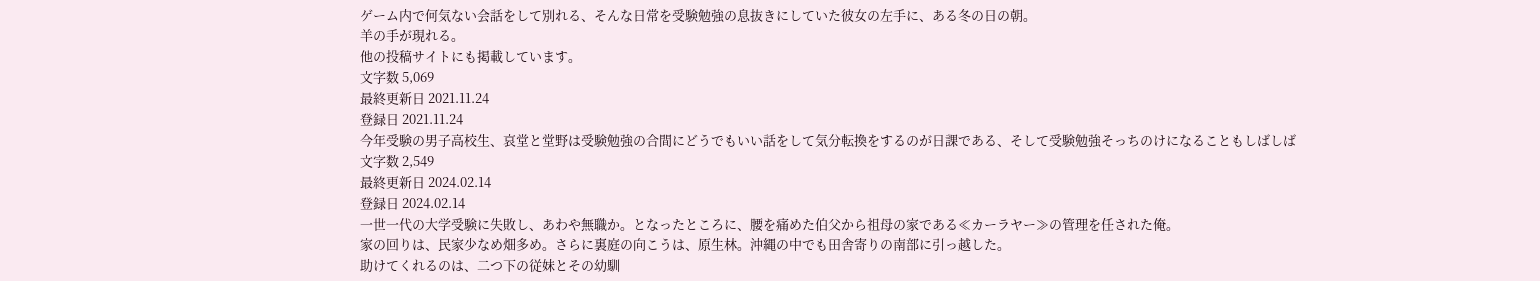ゲーム内で何気ない会話をして別れる、そんな日常を受験勉強の息抜きにしていた彼女の左手に、ある冬の日の朝。
羊の手が現れる。
他の投稿サイトにも掲載しています。
文字数 5,069
最終更新日 2021.11.24
登録日 2021.11.24
今年受験の男子高校生、哀堂と堂野は受験勉強の合間にどうでもいい話をして気分転換をするのが日課である、そして受験勉強そっちのけになることもしばしば
文字数 2,549
最終更新日 2024.02.14
登録日 2024.02.14
一世一代の大学受験に失敗し、あわや無職か。となったところに、腰を痛めた伯父から祖母の家である≪カーラヤー≫の管理を任された俺。
家の回りは、民家少なめ畑多め。さらに裏庭の向こうは、原生林。沖縄の中でも田舎寄りの南部に引っ越した。
助けてくれるのは、二つ下の従妹とその幼馴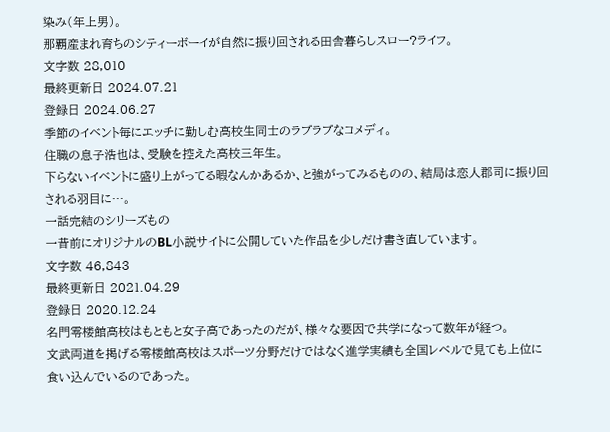染み(年上男)。
那覇産まれ育ちのシティーボーイが自然に振り回される田舎暮らしスロー?ライフ。
文字数 28,010
最終更新日 2024.07.21
登録日 2024.06.27
季節のイベント毎にエッチに勤しむ高校生同士のラブラブなコメディ。
住職の息子浩也は、受験を控えた高校三年生。
下らないイベントに盛り上がってる暇なんかあるか、と強がってみるものの、結局は恋人郡司に振り回される羽目に…。
一話完結のシリーズもの
一昔前にオリジナルのBL小説サイトに公開していた作品を少しだけ書き直しています。
文字数 46,843
最終更新日 2021.04.29
登録日 2020.12.24
名門零楼館高校はもともと女子高であったのだが、様々な要因で共学になって数年が経つ。
文武両道を掲げる零楼館高校はスポーツ分野だけではなく進学実績も全国レベルで見ても上位に食い込んでいるのであった。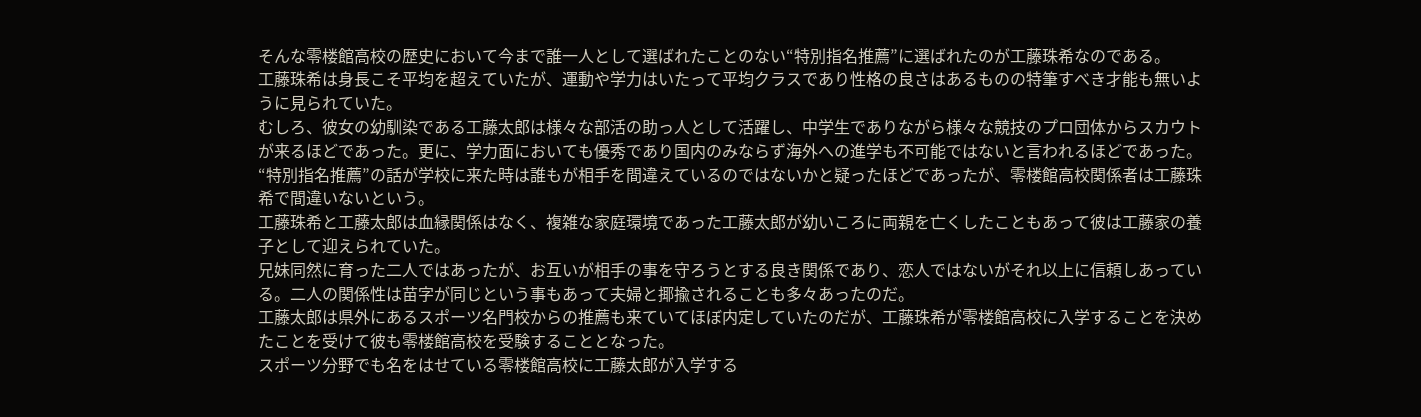そんな零楼館高校の歴史において今まで誰一人として選ばれたことのない“特別指名推薦”に選ばれたのが工藤珠希なのである。
工藤珠希は身長こそ平均を超えていたが、運動や学力はいたって平均クラスであり性格の良さはあるものの特筆すべき才能も無いように見られていた。
むしろ、彼女の幼馴染である工藤太郎は様々な部活の助っ人として活躍し、中学生でありながら様々な競技のプロ団体からスカウトが来るほどであった。更に、学力面においても優秀であり国内のみならず海外への進学も不可能ではないと言われるほどであった。
“特別指名推薦”の話が学校に来た時は誰もが相手を間違えているのではないかと疑ったほどであったが、零楼館高校関係者は工藤珠希で間違いないという。
工藤珠希と工藤太郎は血縁関係はなく、複雑な家庭環境であった工藤太郎が幼いころに両親を亡くしたこともあって彼は工藤家の養子として迎えられていた。
兄妹同然に育った二人ではあったが、お互いが相手の事を守ろうとする良き関係であり、恋人ではないがそれ以上に信頼しあっている。二人の関係性は苗字が同じという事もあって夫婦と揶揄されることも多々あったのだ。
工藤太郎は県外にあるスポーツ名門校からの推薦も来ていてほぼ内定していたのだが、工藤珠希が零楼館高校に入学することを決めたことを受けて彼も零楼館高校を受験することとなった。
スポーツ分野でも名をはせている零楼館高校に工藤太郎が入学する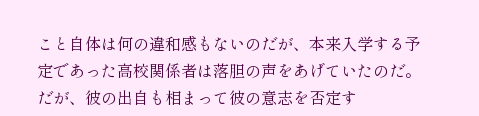こと自体は何の違和感もないのだが、本来入学する予定であった高校関係者は落胆の声をあげていたのだ。だが、彼の出自も相まって彼の意志を否定す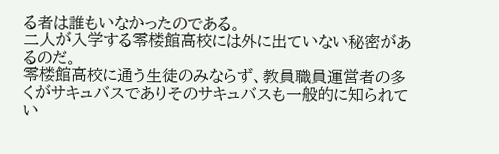る者は誰もいなかったのである。
二人が入学する零楼館高校には外に出ていない秘密があるのだ。
零楼館高校に通う生徒のみならず、教員職員運営者の多くがサキュバスでありそのサキュバスも一般的に知られてい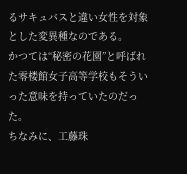るサキュバスと違い女性を対象とした変異種なのである。
かつては“秘密の花園”と呼ばれた零楼館女子高等学校もそういった意味を持っていたのだった。
ちなみに、工藤珠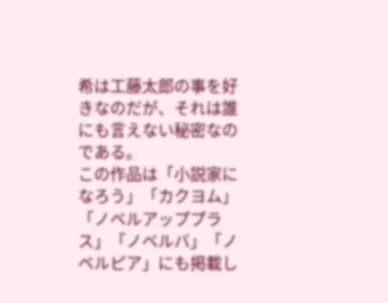希は工藤太郎の事を好きなのだが、それは誰にも言えない秘密なのである。
この作品は「小説家になろう」「カクヨム」「ノベルアッププラス」「ノベルバ」「ノベルピア」にも掲載し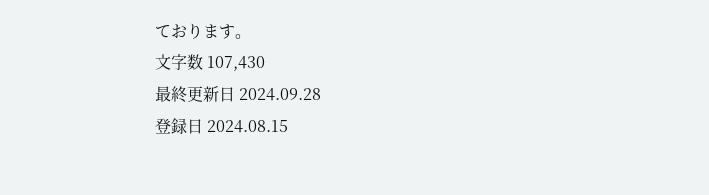ております。
文字数 107,430
最終更新日 2024.09.28
登録日 2024.08.15